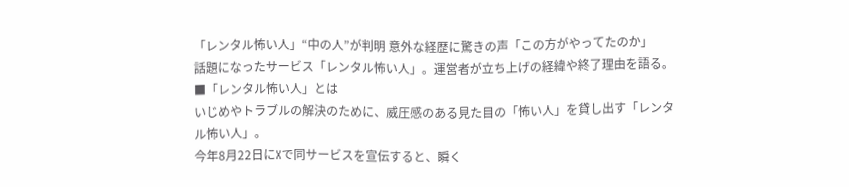「レンタル怖い人」“中の人”が判明 意外な経歴に驚きの声「この方がやってたのか」
話題になったサービス「レンタル怖い人」。運営者が立ち上げの経緯や終了理由を語る。
■「レンタル怖い人」とは
いじめやトラブルの解決のために、威圧感のある見た目の「怖い人」を貸し出す「レンタル怖い人」。
今年8月22日にXで同サービスを宣伝すると、瞬く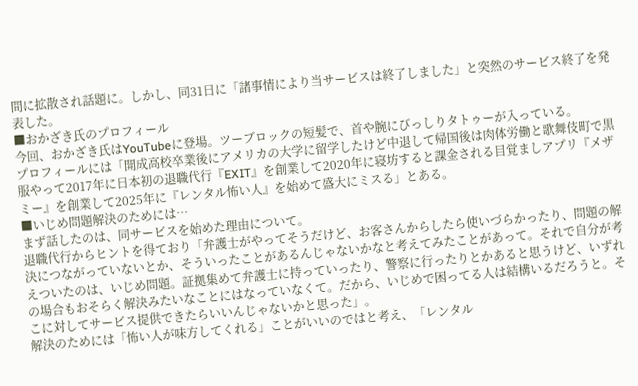間に拡散され話題に。しかし、同31日に「諸事情により当サービスは終了しました」と突然のサービス終了を発表した。
■おかざき氏のプロフィール
今回、おかざき氏はYouTubeに登場。ツーブロックの短髪で、首や腕にびっしりタトゥーが入っている。
プロフィールには「開成高校卒業後にアメリカの大学に留学したけど中退して帰国後は肉体労働と歌舞伎町で黒服やって2017年に日本初の退職代行『EXIT』を創業して2020年に寝坊すると課金される目覚ましアプリ『メザミー』を創業して2025年に『レンタル怖い人』を始めて盛大にミスる」とある。
■いじめ問題解決のためには…
まず話したのは、同サービスを始めた理由について。
退職代行からヒントを得ており「弁護士がやってそうだけど、お客さんからしたら使いづらかったり、問題の解決につながっていないとか、そういったことがあるんじゃないかなと考えてみたことがあって。それで自分が考えついたのは、いじめ問題。証拠集めて弁護士に持っていったり、警察に行ったりとかあると思うけど、いずれの場合もおそらく解決みたいなことにはなっていなくて。だから、いじめで困ってる人は結構いるだろうと。そこに対してサービス提供できたらいいんじゃないかと思った」。
解決のためには「怖い人が味方してくれる」ことがいいのではと考え、「レンタル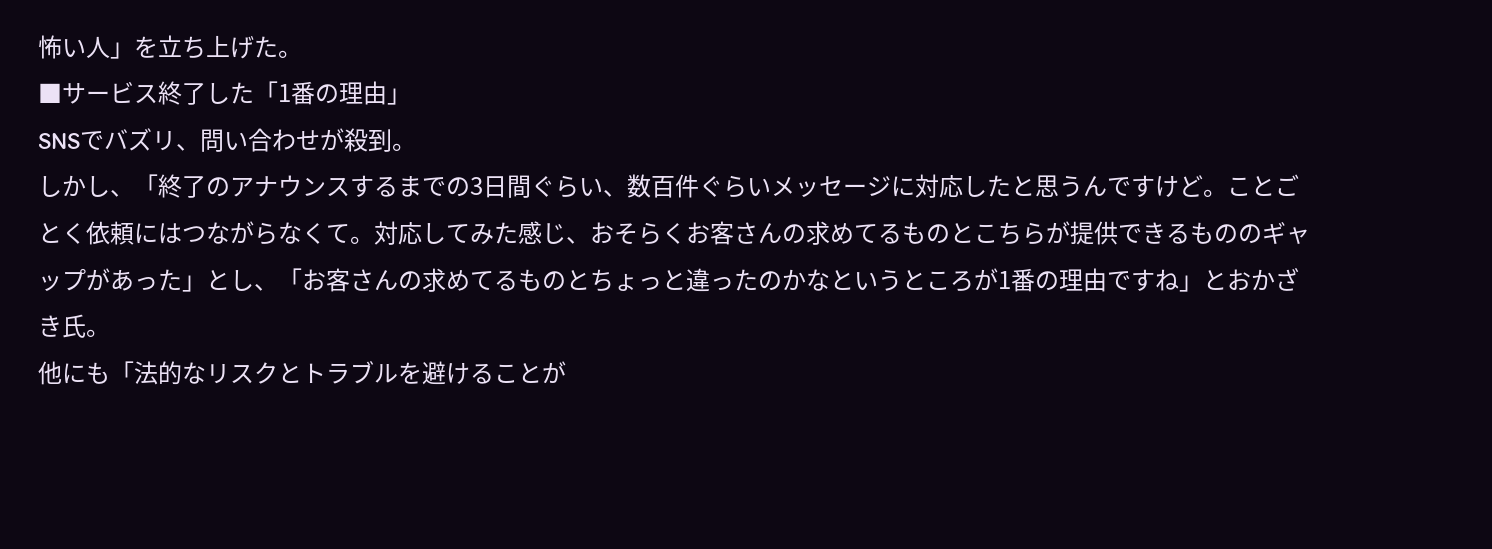怖い人」を立ち上げた。
■サービス終了した「1番の理由」
SNSでバズリ、問い合わせが殺到。
しかし、「終了のアナウンスするまでの3日間ぐらい、数百件ぐらいメッセージに対応したと思うんですけど。ことごとく依頼にはつながらなくて。対応してみた感じ、おそらくお客さんの求めてるものとこちらが提供できるもののギャップがあった」とし、「お客さんの求めてるものとちょっと違ったのかなというところが1番の理由ですね」とおかざき氏。
他にも「法的なリスクとトラブルを避けることが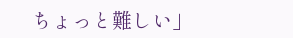ちょっと難しい」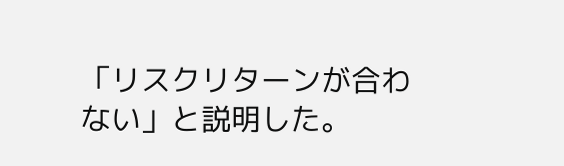「リスクリターンが合わない」と説明した。